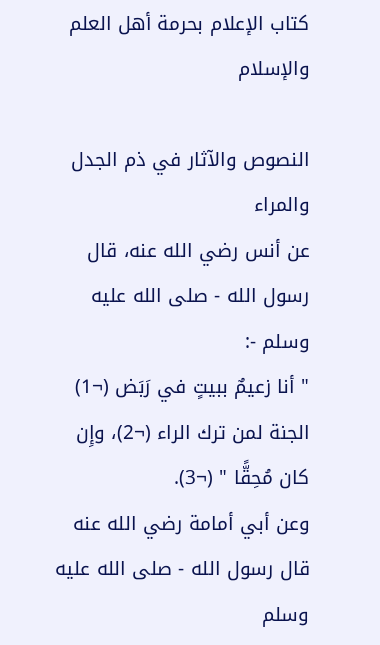كتاب الإعلام بحرمة أهل العلم والإسلام

النصوص والآثار في ذم الجدل والمراء
عن أنس رضي الله عنه، قال رسول الله - صلى الله عليه وسلم -:
" أنا زعيمٌ ببيتٍ في رَبَض (¬1) الجنة لمن ترك الراء (¬2)، وإِن كان مُحِقًّا " (¬3).
وعن أبي أمامة رضي الله عنه قال رسول الله - صلى الله عليه وسلم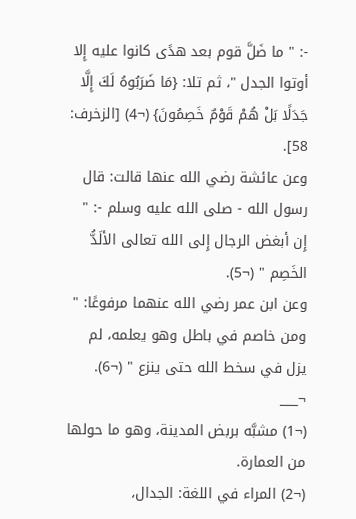-: " ما ضَلَّ قوم بعد هدًى كانوا عليه إِلا أوتوا الجدل "، ثم تلا: {مَا ضَرَبُوهُ لَكَ إِلَّا جَدَلًا بَلْ هُمْ قَوْمٌ خَصِمُونَ} (¬4) [الزخرف: 58].
وعن عائشة رضي الله عنها قالت: قال رسول الله - صلى الله عليه وسلم -: " إِن أبغض الرجال إِلى الله تعالى الألَدُّ الخَصِم " (¬5).
وعن ابن عمر رضي الله عنهما مرفوعًا: " ومن خاصم في باطل وهو يعلمه، لم يزل في سخط الله حتى ينزع " (¬6).
¬___
(¬1) مشبَّه بربض المدينة، وهو ما حولها من العمارة.
(¬2) المراء في اللغة: الجدال،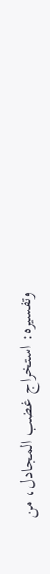وتفسيره: استخراج غضب المجادل، من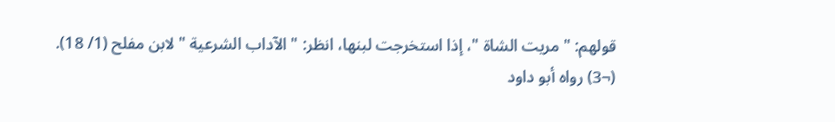قولهم: " مريت الشاة "، إذا استخرجت لبنها، انظر: " الآداب الشرعية " لابن مفلح (1/ 18).
(¬3) رواه أبو داود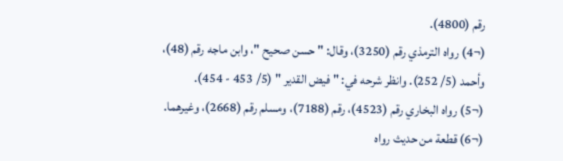رقم (4800).
(¬4) رواه الترمذي رقم (3250)، وقال: " حسن صحيح "، وابن ماجه رقم (48)، وأحمد (5/ 252). وانظر شرحه في: " فيض القدير " (5/ 453 - 454).
(¬5) رواه البخاري رقم (4523)، رقم (7188)، ومسلم رقم (2668)، وغيرهما.
(¬6) قطعة من حديث رواه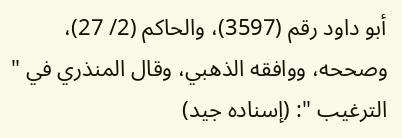أبو داود رقم (3597)، والحاكم (2/ 27)، وصححه، ووافقه الذهبي، وقال المنذري في " الترغيب ": (إسناده جيد)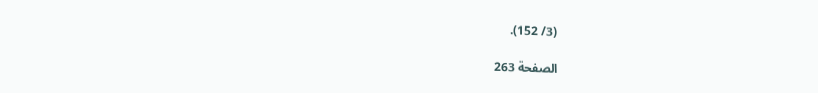(3/ 152).

الصفحة 263